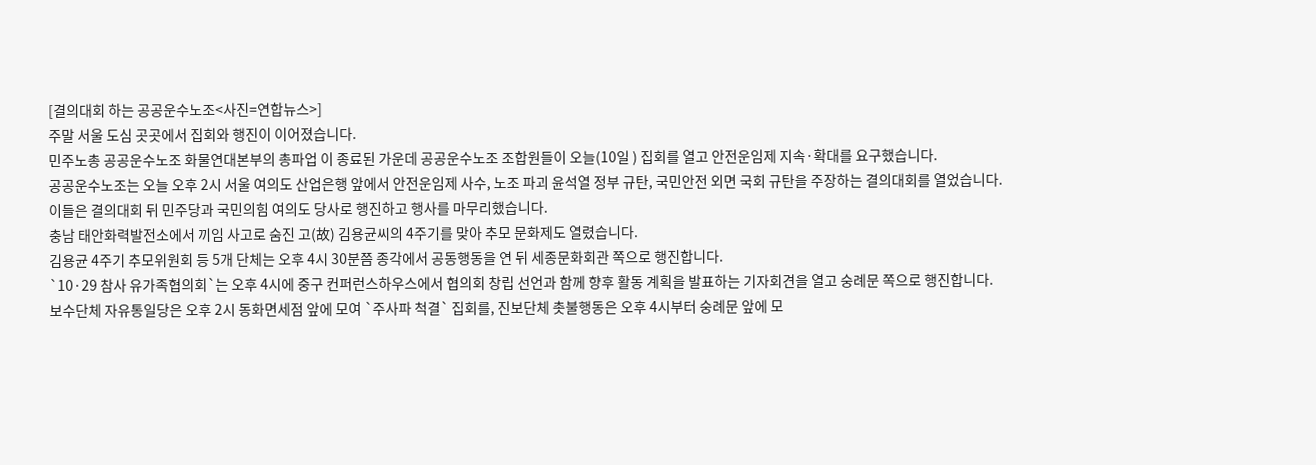[결의대회 하는 공공운수노조<사진=연합뉴스>]
주말 서울 도심 곳곳에서 집회와 행진이 이어졌습니다.
민주노총 공공운수노조 화물연대본부의 총파업 이 종료된 가운데 공공운수노조 조합원들이 오늘(10일 ) 집회를 열고 안전운임제 지속·확대를 요구했습니다.
공공운수노조는 오늘 오후 2시 서울 여의도 산업은행 앞에서 안전운임제 사수, 노조 파괴 윤석열 정부 규탄, 국민안전 외면 국회 규탄을 주장하는 결의대회를 열었습니다.
이들은 결의대회 뒤 민주당과 국민의힘 여의도 당사로 행진하고 행사를 마무리했습니다.
충남 태안화력발전소에서 끼임 사고로 숨진 고(故) 김용균씨의 4주기를 맞아 추모 문화제도 열렸습니다.
김용균 4주기 추모위원회 등 5개 단체는 오후 4시 30분쯤 종각에서 공동행동을 연 뒤 세종문화회관 쪽으로 행진합니다.
`10·29 참사 유가족협의회`는 오후 4시에 중구 컨퍼런스하우스에서 협의회 창립 선언과 함께 향후 활동 계획을 발표하는 기자회견을 열고 숭례문 쪽으로 행진합니다.
보수단체 자유통일당은 오후 2시 동화면세점 앞에 모여 `주사파 척결` 집회를, 진보단체 촛불행동은 오후 4시부터 숭례문 앞에 모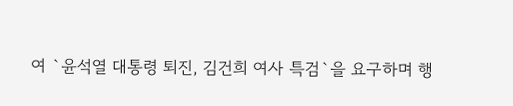여 `윤석열 대통령 퇴진, 김건희 여사 특검`을 요구하며 행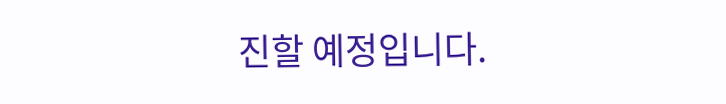진할 예정입니다.